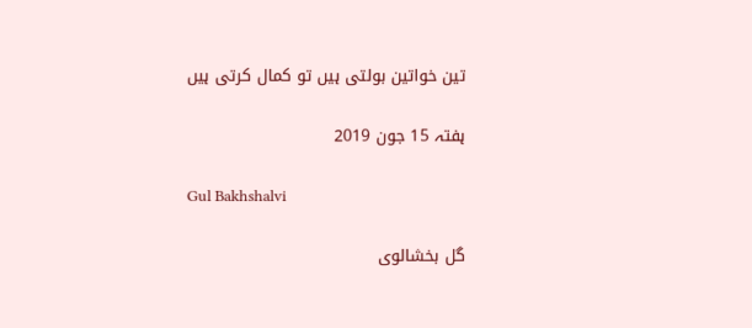تین خواتین بولتی ہیں تو کمال کرتی ہیں

ہفتہ 15 جون 2019

Gul Bakhshalvi

گل بخشالوی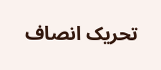تحریک انصاف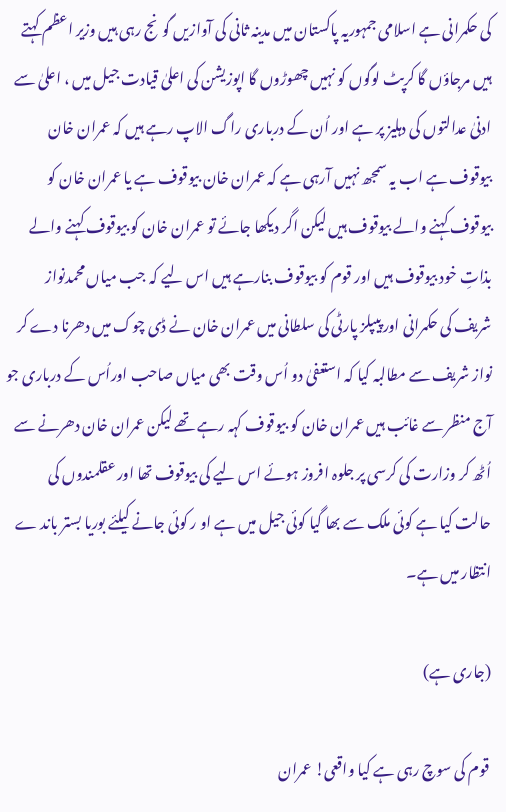کی حکمرانی ہے اسلامی جمہوریہ پاکستان میں مدینہ ثانی کی آوازیں گونج رہی ہیں وزیر اعظم کہتے ہیں مرجاؤں گا کرپٹ لوگوں کو نہیں چھوڑوں گا اپوزیشن کی اعلیٰ قیادت جیل میں ، اعلیٰ سے ادنیٰ عدالتوں کی دہلیز پر ہے اور اُن کے درباری راگ الاپ رہے ہیں کہ عمران خان بیوقوف ہے اب یہ سمجھ نہیں آرہی ہے کہ عمران خان بیوقوف ہے یا عمران خان کو بیوقوف کہنے والے بیوقوف ہیں لیکن اگر دیکھا جائے تو عمران خان کو بیوقوف کہنے والے بذاتِ خود بیوقوف ہیں اور قوم کو بیوقوف بنارہے ہیں اس لیے کہ جب میاں محمدنواز شریف کی حکمرانی اور پیپلز پارٹی کی سلطانی میں عمران خان نے ڈی چوک میں دھرنا دے کر نواز شریف سے مطالبہ کیا کہ استعفیٰ دو اُس وقت بھی میاں صاحب اوراُس کے درباری جو آج منظر سے غائب ہیں عمران خان کو بیوقوف کہہ رہے تھے لیکن عمران خان دھرنے سے اُٹھ کر وزارت کی کرسی پر جلوہ افروز ہوئے اس لیے کی بیوقوف تھا اور عقلمندوں کی حالت کیا ہے کوئی ملک سے بھا گیا کوئی جیل میں ہے او ر کوئی جانے کیلئے بوریا بستر باند ے انتظار میں ہے۔

(جاری ہے)

 قوم کی سوچ رہی ہے کیا واقعی! عمران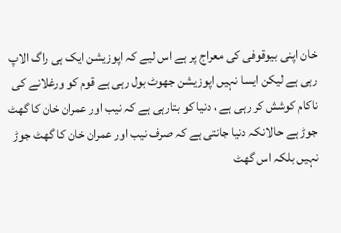خان اپنی بیوقوفی کی معراج پر ہے اس لیے کہ اپوزیشن ایک ہی راگ الاپ رہی ہے لیکن ایسا نہیں اپوزیشن جھوٹ بول رہی ہے قوم کو ورغلانے کی ناکام کوشش کر رہی ہے ، دنیا کو بتارہی ہے کہ نیب اور عمران خان کا گھٹ جوڑ ہے حالانکہ دنیا جانتی ہے کہ صرف نیب اور عمران خان کا گھٹ جوڑ نہیں بلکہ اس گھٹ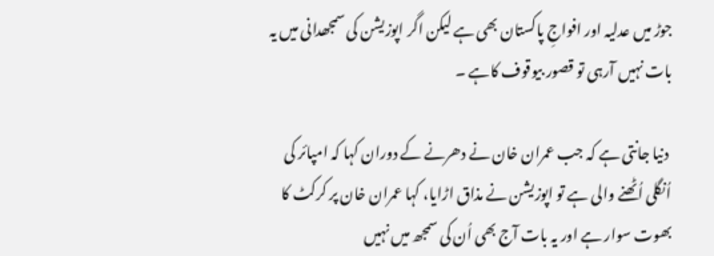جوڑ میں عدلیہ اور افواجِ پاکستان بھی ہے لیکن اگر اپوزیشن کی سمجھدانی میں یہ بات نہیں آرہی تو قصور بیوقوف کاہے ۔

 دنیا جانتی ہے کہ جب عمران خان نے دھرنے کے دوران کہا کہ امپائر کی اُنگلی اُٹھنے والی ہے تو اپوزیشن نے مذاق اڑایا، کہا عمران خان پر کرکٹ کا بھوت سوار ہے اور یہ بات آج بھی اُن کی سمجھ میں نہیں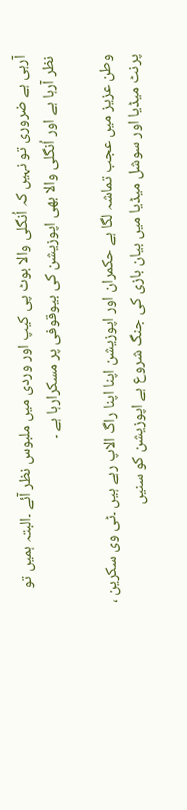آرہی ہے ضروری تو نہیں کہ اُنگلی والا بوٹ پی کیپ اور وردی میں ملبوس نظر آئے ۔البتہ ہمیں تو نظر آرہا ہے اور اُنگلی والا بھی اپوزیشن کی بیوقوفی پر مسکرارہا ہے ۔

وطن عزیز میں عجب تماشہ لگا ہے حکمران اور اپوزیشن اپنا اپنا راگ الاپ رہے ہیں ۔ٹی وی سکرین ، پرنٹ میڈیا اور سوشل میڈیا میں بیان بازی کی جنگ شروع ہے اپوزیشن کو سنیں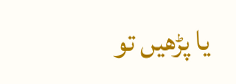یا پڑھیں تو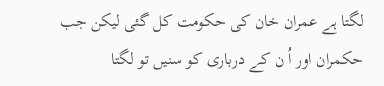لگتا ہے عمران خان کی حکومت کل گئی لیکن جب حکمران اور اُ ن کے درباری کو سنیں تو لگتا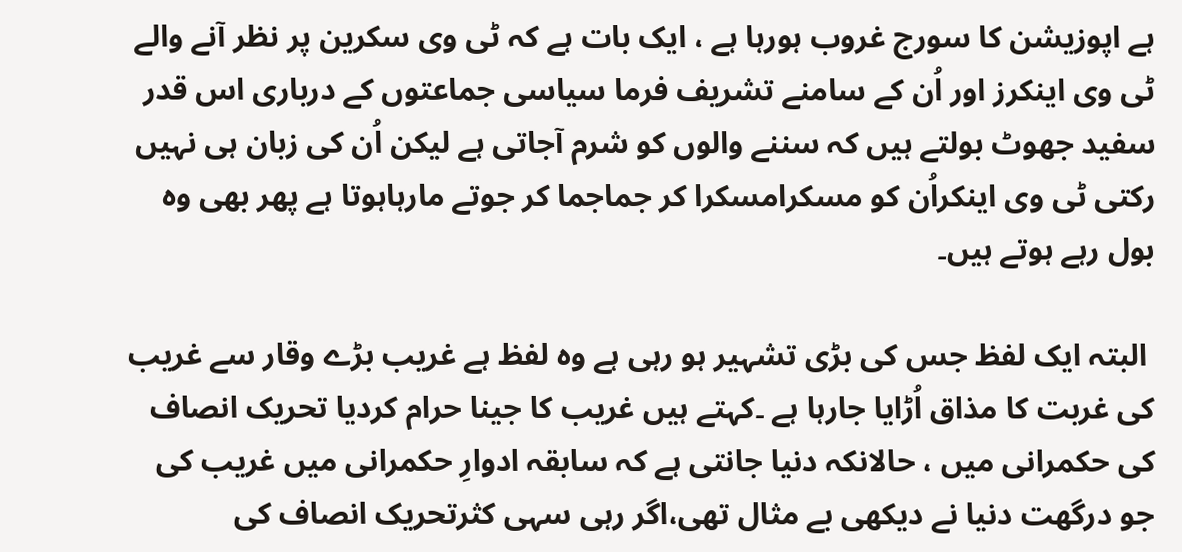ہے اپوزیشن کا سورج غروب ہورہا ہے ، ایک بات ہے کہ ٹی وی سکرین پر نظر آنے والے ٹی وی اینکرز اور اُن کے سامنے تشریف فرما سیاسی جماعتوں کے درباری اس قدر سفید جھوٹ بولتے ہیں کہ سننے والوں کو شرم آجاتی ہے لیکن اُن کی زبان ہی نہیں رکتی ٹی وی اینکراُن کو مسکرامسکرا کر جماجما کر جوتے مارہاہوتا ہے پھر بھی وہ بول رہے ہوتے ہیں۔

 البتہ ایک لفظ جس کی بڑی تشہیر ہو رہی ہے وہ لفظ ہے غریب بڑے وقار سے غریب کی غربت کا مذاق اُڑایا جارہا ہے ۔کہتے ہیں غریب کا جینا حرام کردیا تحریک انصاف کی حکمرانی میں ، حالانکہ دنیا جانتی ہے کہ سابقہ ادوارِ حکمرانی میں غریب کی جو درگھت دنیا نے دیکھی بے مثال تھی،اگر رہی سہی کثرتحریک انصاف کی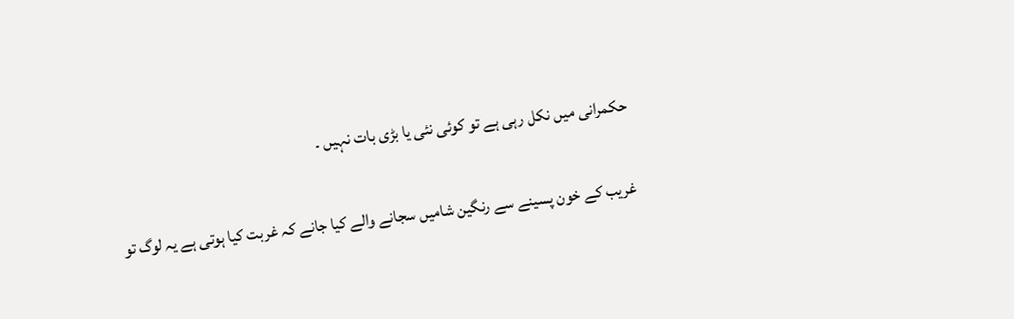حکمرانی میں نکل رہی ہے تو کوئی نئی یا بڑی بات نہیں ۔

غریب کے خون پسینے سے رنگین شامیں سجانے والے کیا جانے کہ غربت کیا ہوتی ہے یہ لوگ تو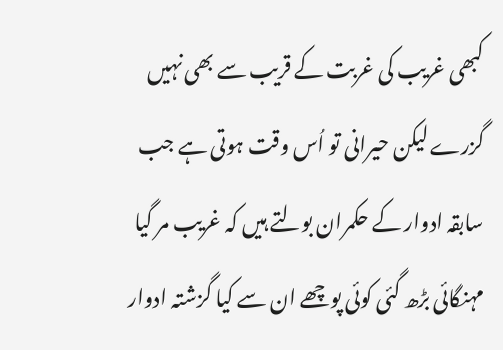کبھی غریب کی غربت کے قریب سے بھی نہیں گزرے لیکن حیرانی تو اُس وقت ہوتی ہے جب سابقہ ادوار کے حکمران بولتے ہیں کہ غریب مر گیا مہنگائی بڑھ گئی کوئی پوچھے ان سے کیا گزشتہ ادوار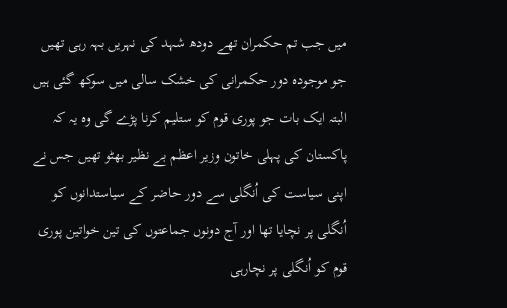میں جب تم حکمران تھے دودھ شہد کی نہریں بہہ رہی تھیں جو موجودہ دور حکمرانی کی خشک سالی میں سوکھ گئی ہیں البتہ ایک بات جو پوری قوم کو ستلیم کرنا پڑے گی وہ یہ کہ پاکستان کی پہلی خاتون وزیر اعظم بے نظیر بھٹو تھیں جس نے اپنی سیاست کی اُنگلی سے دور حاضر کے سیاستدانوں کو اُنگلی پر نچایا تھا اور آج دونوں جماعتوں کی تین خواتین پوری قوم کو اُنگلی پر نچارہی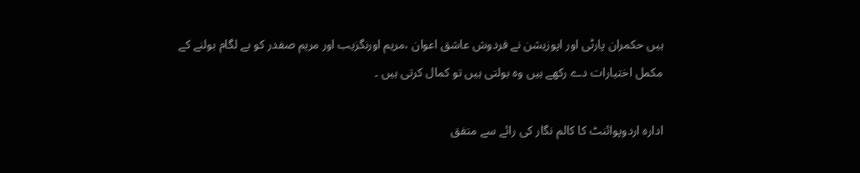ہیں حکمران پارٹی اور اپوزیشن نے فردوش عاشق اعوان ،مریم اورنگزیب اور مریم صفدر کو بے لگام بولنے کے مکمل اختیارات دے رکھے ہیں وہ بولتی ہیں تو کمال کرتی ہیں ۔

ادارہ اردوپوائنٹ کا کالم نگار کی رائے سے متفق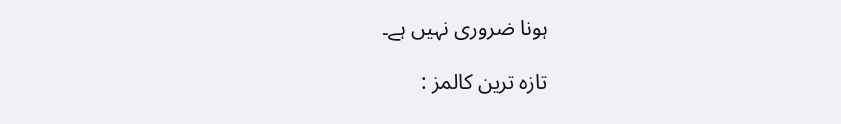ہونا ضروری نہیں ہے۔

تازہ ترین کالمز :